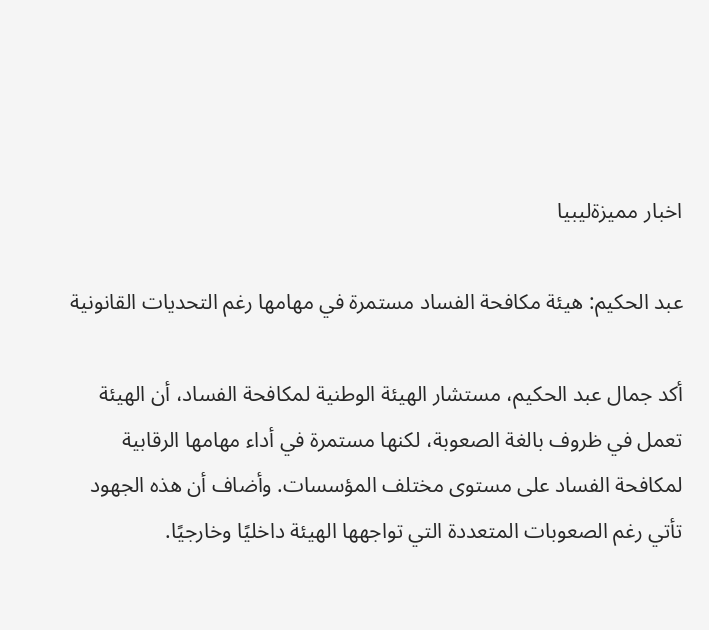اخبار مميزةليبيا

عبد الحكيم: هيئة مكافحة الفساد مستمرة في مهامها رغم التحديات القانونية

أكد جمال عبد الحكيم، مستشار الهيئة الوطنية لمكافحة الفساد، أن الهيئة تعمل في ظروف بالغة الصعوبة، لكنها مستمرة في أداء مهامها الرقابية لمكافحة الفساد على مستوى مختلف المؤسسات. وأضاف أن هذه الجهود تأتي رغم الصعوبات المتعددة التي تواجهها الهيئة داخليًا وخارجيًا.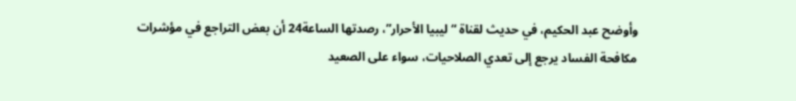وأوضح عبد الحكيم، في حديث لقناة “ليبيا الأحرار”، رصدتها الساعة24 أن بعض التراجع في مؤشرات مكافحة الفساد يرجع إلى تعدي الصلاحيات، سواء على الصعيد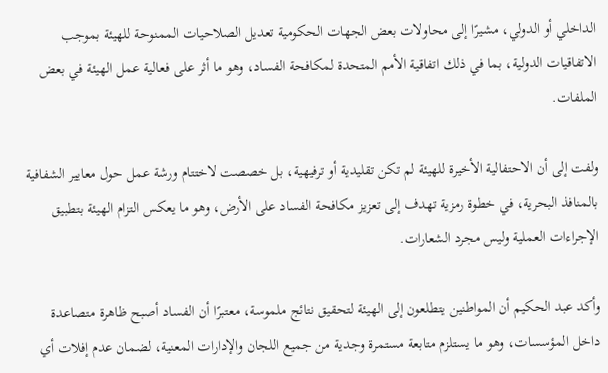الداخلي أو الدولي، مشيرًا إلى محاولات بعض الجهات الحكومية تعديل الصلاحيات الممنوحة للهيئة بموجب الاتفاقيات الدولية، بما في ذلك اتفاقية الأمم المتحدة لمكافحة الفساد، وهو ما أثر على فعالية عمل الهيئة في بعض الملفات.

ولفت إلى أن الاحتفالية الأخيرة للهيئة لم تكن تقليدية أو ترفيهية، بل خصصت لاختتام ورشة عمل حول معايير الشفافية بالمنافذ البحرية، في خطوة رمزية تهدف إلى تعزيز مكافحة الفساد على الأرض، وهو ما يعكس التزام الهيئة بتطبيق الإجراءات العملية وليس مجرد الشعارات.

وأكد عبد الحكيم أن المواطنين يتطلعون إلى الهيئة لتحقيق نتائج ملموسة، معتبرًا أن الفساد أصبح ظاهرة متصاعدة داخل المؤسسات، وهو ما يستلزم متابعة مستمرة وجدية من جميع اللجان والإدارات المعنية، لضمان عدم إفلات أي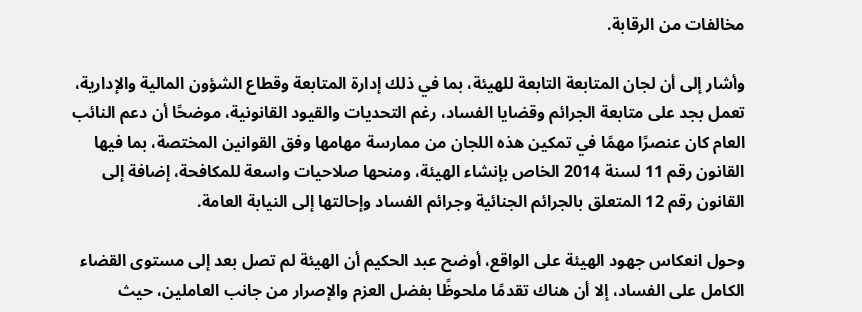مخالفات من الرقابة.

وأشار إلى أن لجان المتابعة التابعة للهيئة، بما في ذلك إدارة المتابعة وقطاع الشؤون المالية والإدارية، تعمل بجد على متابعة الجرائم وقضايا الفساد، رغم التحديات والقيود القانونية، موضحًا أن دعم النائب العام كان عنصرًا مهمًا في تمكين هذه اللجان من ممارسة مهامها وفق القوانين المختصة، بما فيها القانون رقم 11 لسنة 2014 الخاص بإنشاء الهيئة، ومنحها صلاحيات واسعة للمكافحة، إضافة إلى القانون رقم 12 المتعلق بالجرائم الجنائية وجرائم الفساد وإحالتها إلى النيابة العامة.

وحول انعكاس جهود الهيئة على الواقع، أوضح عبد الحكيم أن الهيئة لم تصل بعد إلى مستوى القضاء الكامل على الفساد، إلا أن هناك تقدمًا ملحوظًا بفضل العزم والإصرار من جانب العاملين، حيث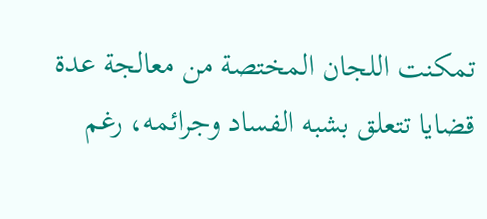تمكنت اللجان المختصة من معالجة عدة قضايا تتعلق بشبه الفساد وجرائمه، رغم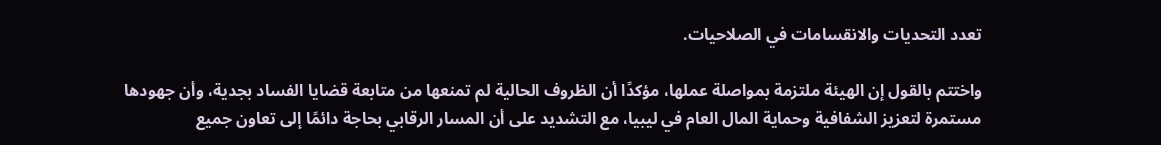تعدد التحديات والانقسامات في الصلاحيات.

واختتم بالقول إن الهيئة ملتزمة بمواصلة عملها، مؤكدًا أن الظروف الحالية لم تمنعها من متابعة قضايا الفساد بجدية، وأن جهودها مستمرة لتعزيز الشفافية وحماية المال العام في ليبيا، مع التشديد على أن المسار الرقابي بحاجة دائمًا إلى تعاون جميع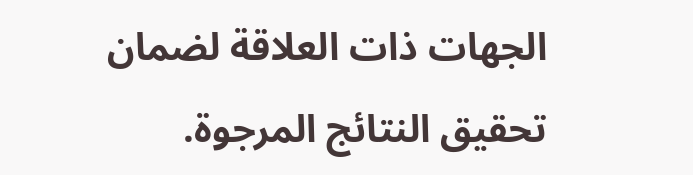الجهات ذات العلاقة لضمان تحقيق النتائج المرجوة.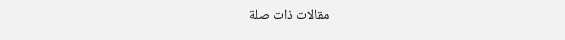مقالات ذات صلة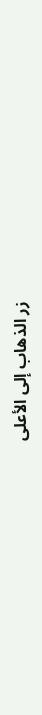زر الذهاب إلى الأعلى